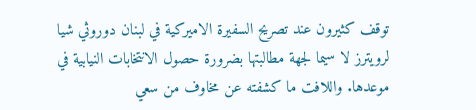توقف كثيرون عند تصريح السفيرة الاميركية في لبنان دوروثي شيا لرويترز لا سيما لجهة مطالبتها بضرورة حصول الانتخابات النيابية في موعدها. واللافت ما كشفته عن مخاوف من سعي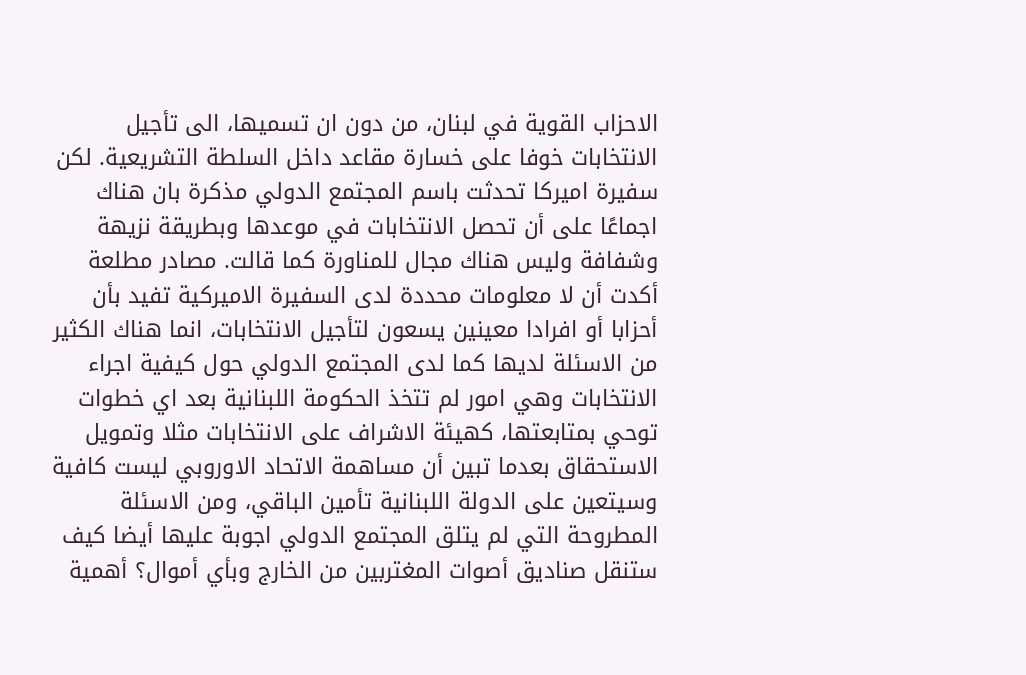الاحزاب القوية في لبنان، من دون ان تسميها، الى تأجيل الانتخابات خوفا على خسارة مقاعد داخل السلطة التشريعية. لكن سفيرة اميركا تحدثت باسم المجتمع الدولي مذكرة بان هناك اجماعًا على أن تحصل الانتخابات في موعدها وبطريقة نزيهة وشفافة وليس هناك مجال للمناورة كما قالت. مصادر مطلعة أكدت أن لا معلومات محددة لدى السفيرة الاميركية تفيد بأن أحزابا أو افرادا معينين يسعون لتأجيل الانتخابات، انما هناك الكثير من الاسئلة لديها كما لدى المجتمع الدولي حول كيفية اجراء الانتخابات وهي امور لم تتخذ الحكومة اللبنانية بعد اي خطوات توحي بمتابعتها، كهيئة الاشراف على الانتخابات مثلا وتمويل الاستحقاق بعدما تبين أن مساهمة الاتحاد الاوروبي ليست كافية وسيتعين على الدولة اللبنانية تأمين الباقي، ومن الاسئلة المطروحة التي لم يتلق المجتمع الدولي اجوبة عليها أيضا كيف ستنقل صناديق أصوات المغتربين من الخارج وبأي أموال؟ أهمية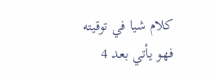كلام شيا في توقيته فهو يأتي بعد 4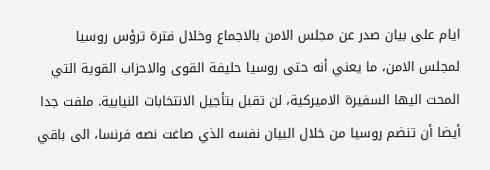ايام على بيان صدر عن مجلس الامن بالاجماع وخلال فترة ترؤس روسيا لمجلس الامن، ما يعني أنه حتى روسيا حليفة القوى والاحزاب القوية التي المحت اليها السفيرة الاميركية، لن تقبل بتأجيل الانتخابات النيابية. ملفت جدا أيضا أن تنضم روسيا من خلال البيان نفسه الذي صاغت نصه فرنسا، الى باقي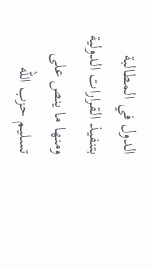الدول في المطالبة بتنفيذ القرارات الدولية ومنها ما ينص على تسليم حزب الله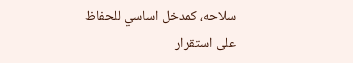سلاحه، كمدخل اساسي للحفاظ على استقرار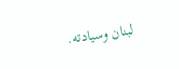لبنان وسيادته.